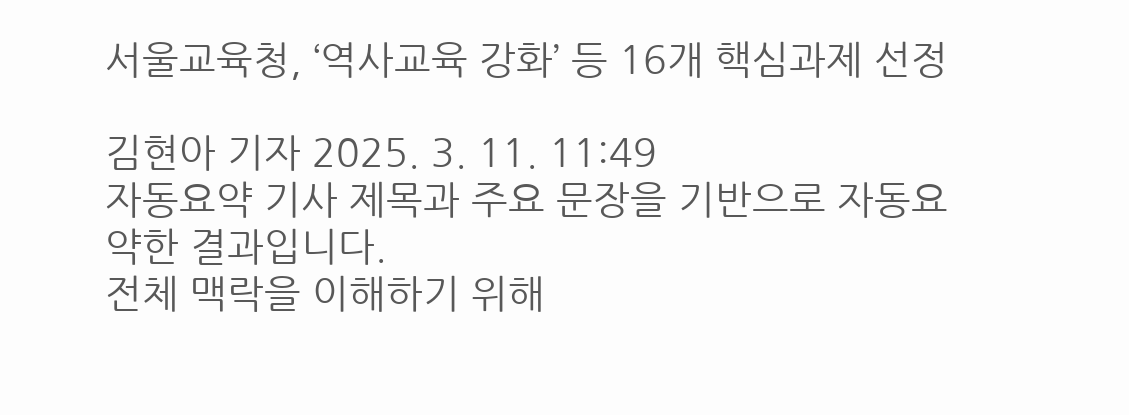서울교육청, ‘역사교육 강화’ 등 16개 핵심과제 선정

김현아 기자 2025. 3. 11. 11:49
자동요약 기사 제목과 주요 문장을 기반으로 자동요약한 결과입니다.
전체 맥락을 이해하기 위해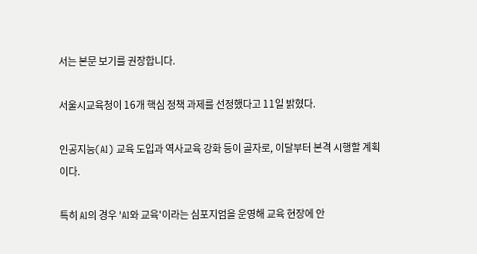서는 본문 보기를 권장합니다.

서울시교육청이 16개 핵심 정책 과제를 선정했다고 11일 밝혔다.

인공지능(AI) 교육 도입과 역사교육 강화 등이 골자로, 이달부터 본격 시행할 계획이다.

특히 AI의 경우 'AI와 교육'이라는 심포지엄을 운영해 교육 현장에 안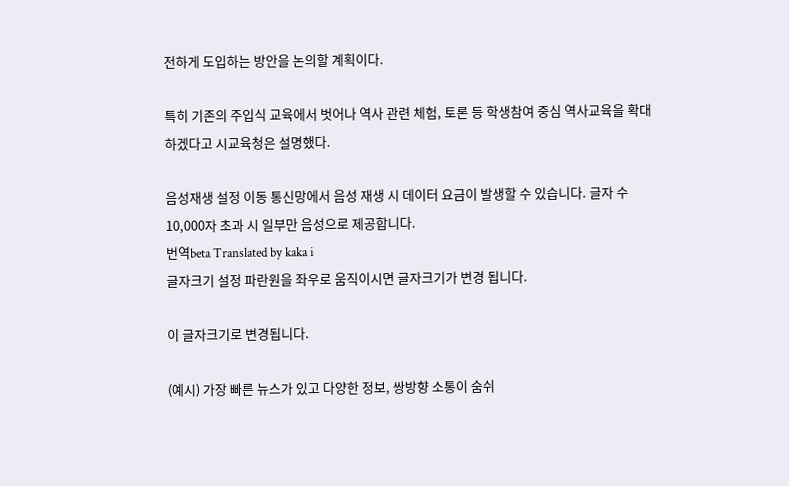전하게 도입하는 방안을 논의할 계획이다.

특히 기존의 주입식 교육에서 벗어나 역사 관련 체험, 토론 등 학생참여 중심 역사교육을 확대하겠다고 시교육청은 설명했다.

음성재생 설정 이동 통신망에서 음성 재생 시 데이터 요금이 발생할 수 있습니다. 글자 수 10,000자 초과 시 일부만 음성으로 제공합니다.
번역beta Translated by kaka i
글자크기 설정 파란원을 좌우로 움직이시면 글자크기가 변경 됩니다.

이 글자크기로 변경됩니다.

(예시) 가장 빠른 뉴스가 있고 다양한 정보, 쌍방향 소통이 숨쉬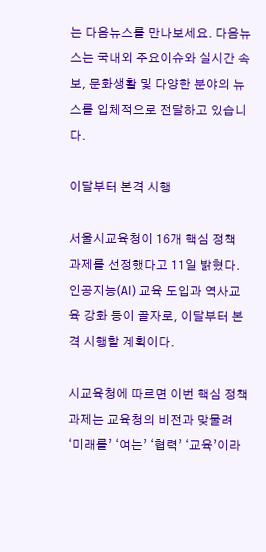는 다음뉴스를 만나보세요. 다음뉴스는 국내외 주요이슈와 실시간 속보, 문화생활 및 다양한 분야의 뉴스를 입체적으로 전달하고 있습니다.

이달부터 본격 시행

서울시교육청이 16개 핵심 정책 과제를 선정했다고 11일 밝혔다. 인공지능(AI) 교육 도입과 역사교육 강화 등이 골자로, 이달부터 본격 시행할 계획이다.

시교육청에 따르면 이번 핵심 정책 과제는 교육청의 비전과 맞물려 ‘미래를’ ‘여는’ ‘협력’ ‘교육’이라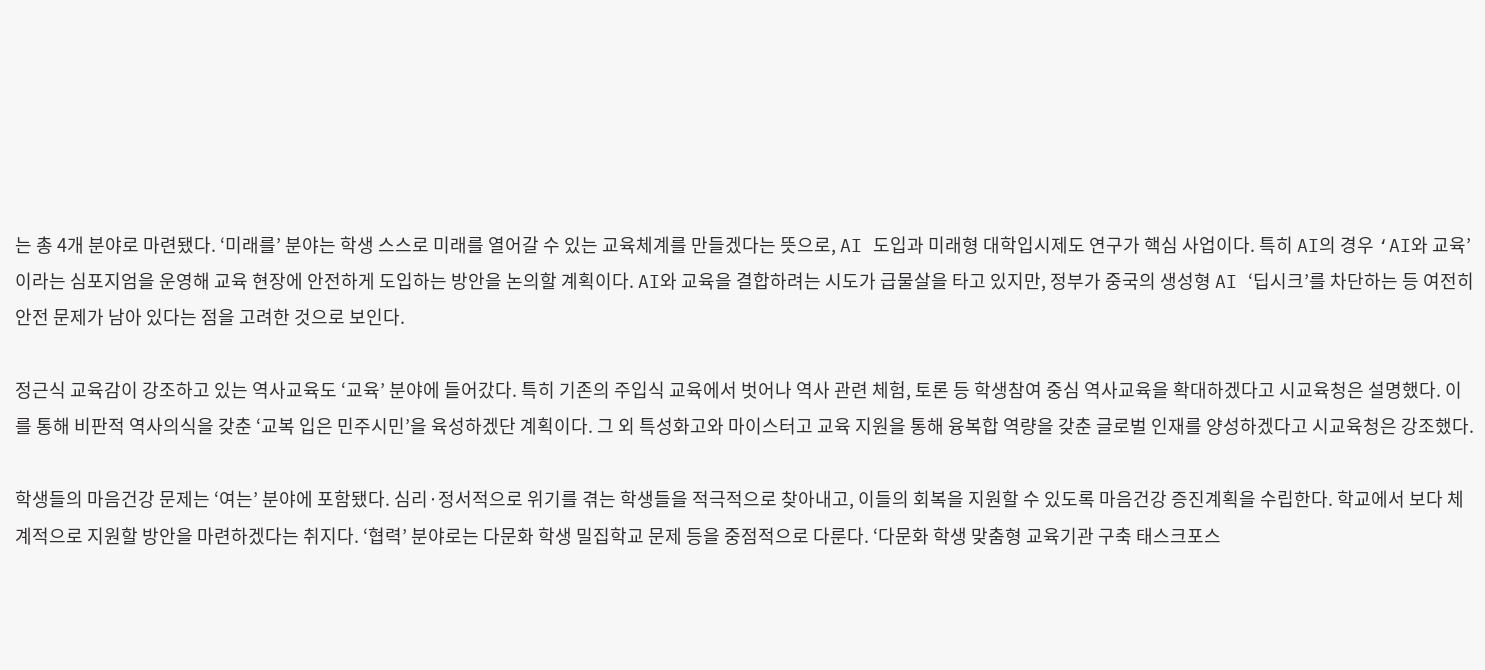는 총 4개 분야로 마련됐다. ‘미래를’ 분야는 학생 스스로 미래를 열어갈 수 있는 교육체계를 만들겠다는 뜻으로, AI 도입과 미래형 대학입시제도 연구가 핵심 사업이다. 특히 AI의 경우 ‘AI와 교육’이라는 심포지엄을 운영해 교육 현장에 안전하게 도입하는 방안을 논의할 계획이다. AI와 교육을 결합하려는 시도가 급물살을 타고 있지만, 정부가 중국의 생성형 AI ‘딥시크’를 차단하는 등 여전히 안전 문제가 남아 있다는 점을 고려한 것으로 보인다.

정근식 교육감이 강조하고 있는 역사교육도 ‘교육’ 분야에 들어갔다. 특히 기존의 주입식 교육에서 벗어나 역사 관련 체험, 토론 등 학생참여 중심 역사교육을 확대하겠다고 시교육청은 설명했다. 이를 통해 비판적 역사의식을 갖춘 ‘교복 입은 민주시민’을 육성하겠단 계획이다. 그 외 특성화고와 마이스터고 교육 지원을 통해 융복합 역량을 갖춘 글로벌 인재를 양성하겠다고 시교육청은 강조했다.

학생들의 마음건강 문제는 ‘여는’ 분야에 포함됐다. 심리·정서적으로 위기를 겪는 학생들을 적극적으로 찾아내고, 이들의 회복을 지원할 수 있도록 마음건강 증진계획을 수립한다. 학교에서 보다 체계적으로 지원할 방안을 마련하겠다는 취지다. ‘협력’ 분야로는 다문화 학생 밀집학교 문제 등을 중점적으로 다룬다. ‘다문화 학생 맞춤형 교육기관 구축 태스크포스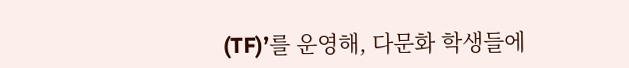(TF)’를 운영해, 다문화 학생들에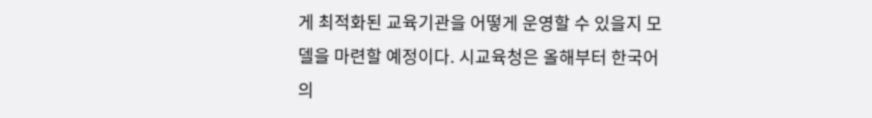게 최적화된 교육기관을 어떻게 운영할 수 있을지 모델을 마련할 예정이다. 시교육청은 올해부터 한국어 의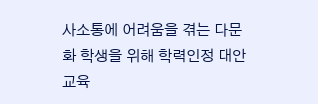사소통에 어려움을 겪는 다문화 학생을 위해 학력인정 대안 교육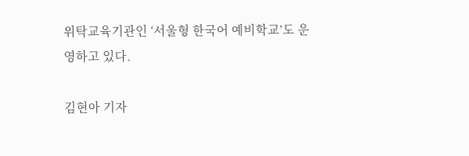위탁교육기관인 ‘서울형 한국어 예비학교’도 운영하고 있다.

김현아 기자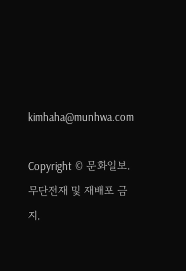kimhaha@munhwa.com

Copyright © 문화일보. 무단전재 및 재배포 금지.